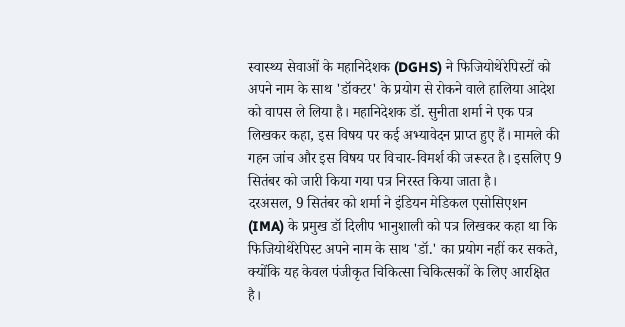स्वास्थ्य सेवाओं के महानिदेशक (DGHS) ने फिजियोथेरेपिस्टों को अपने नाम के साथ 'डॉक्टर' के प्रयोग से रोकने वाले हालिया आदेश को वापस ले लिया है। महानिदेशक डॉ. सुनीता शर्मा ने एक पत्र लिखकर कहा, इस विषय पर कई अभ्यावेदन प्राप्त हुए हैं। मामले की गहन जांच और इस विषय पर विचार-विमर्श की जरूरत है। इसलिए 9 सितंबर को जारी किया गया पत्र निरस्त किया जाता है।
दरअसल, 9 सितंबर को शर्मा ने इंडियन मेडिकल एसोसिएशन (IMA) के प्रमुख डॉ दिलीप भानुशाली को पत्र लिखकर कहा था कि फिजियोथेरेपिस्ट अपने नाम के साथ 'डॉ.' का प्रयोग नहीं कर सकते, क्योंकि यह केवल पंजीकृत चिकित्सा चिकित्सकों के लिए आरक्षित है।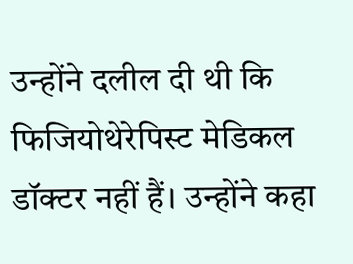उन्होंने दलील दी थी कि फिजियोथेरेपिस्ट मेडिकल डॉक्टर नहीं हैं। उन्होंने कहा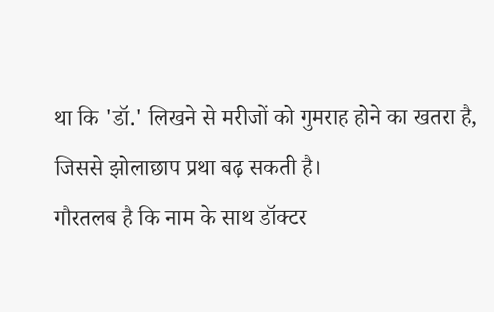था कि 'डॉ.' लिखने से मरीजों को गुमराह होने का खतरा है, जिससे झोलाछाप प्रथा बढ़ सकती है।
गौरतलब है कि नाम के साथ डॉक्टर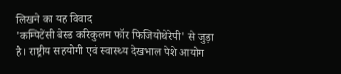लिखने का यह विवाद
'कम्पिटेंसी बेस्ड करिकुलम फॉर फिजियोथेरेपी' से जुड़ा है। राष्ट्रीय सहयोगी एवं स्वास्थ्य देखभाल पेशे आयोग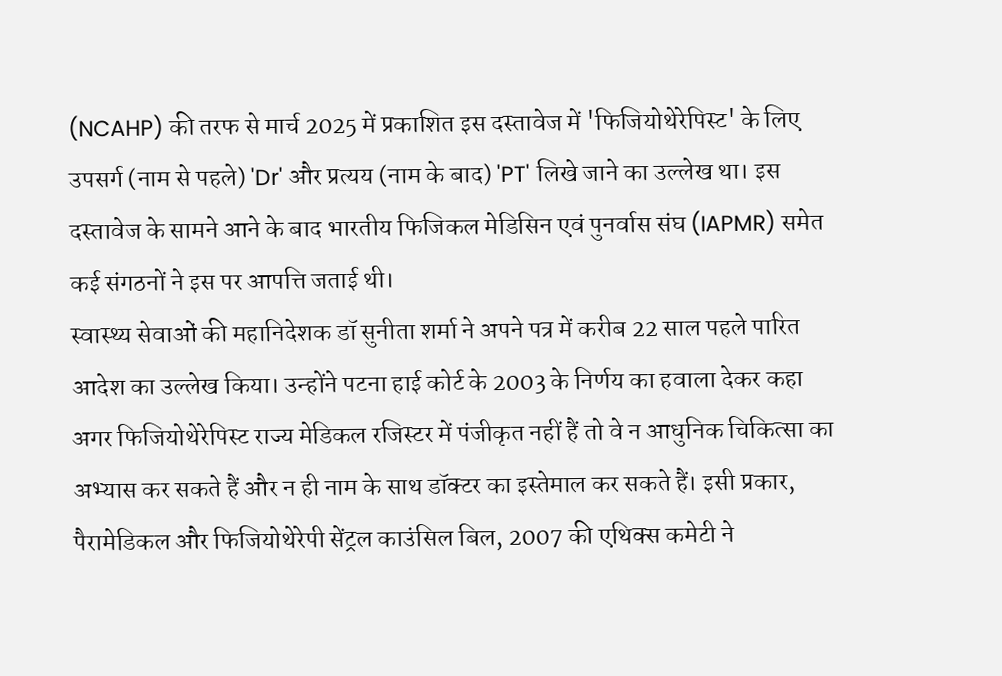(NCAHP) की तरफ से मार्च 2025 में प्रकाशित इस दस्तावेज में 'फिजियोथेरेपिस्ट' के लिए उपसर्ग (नाम से पहले) 'Dr' और प्रत्यय (नाम के बाद) 'PT' लिखे जाने का उल्लेख था। इस दस्तावेज के सामने आने के बाद भारतीय फिजिकल मेडिसिन एवं पुनर्वास संघ (IAPMR) समेत कई संगठनों ने इस पर आपत्ति जताई थी।
स्वास्थ्य सेवाओं की महानिदेशक डॉ सुनीता शर्मा ने अपने पत्र में करीब 22 साल पहले पारित आदेश का उल्लेख किया। उन्होंने पटना हाई कोर्ट के 2003 के निर्णय का हवाला देकर कहा अगर फिजियोथेरेपिस्ट राज्य मेडिकल रजिस्टर में पंजीकृत नहीं हैं तो वे न आधुनिक चिकित्सा का अभ्यास कर सकते हैं और न ही नाम के साथ डॉक्टर का इस्तेमाल कर सकते हैं। इसी प्रकार, पैरामेडिकल और फिजियोथेरेपी सेंट्रल काउंसिल बिल, 2007 की एथिक्स कमेटी ने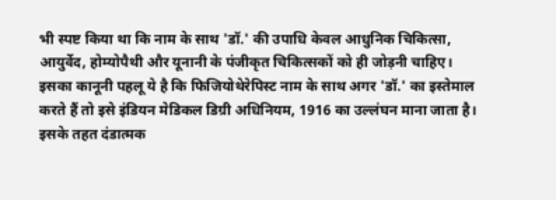भी स्पष्ट किया था कि नाम के साथ 'डॉ.' की उपाधि केवल आधुनिक चिकित्सा, आयुर्वेद, होम्योपैथी और यूनानी के पंजीकृत चिकित्सकों को ही जोड़नी चाहिए।
इसका कानूनी पहलू ये है कि फिजियोथेरेपिस्ट नाम के साथ अगर 'डॉ.' का इस्तेमाल करते हैं तो इसे इंडियन मेडिकल डिग्री अधिनियम, 1916 का उल्लंघन माना जाता है। इसके तहत दंडात्मक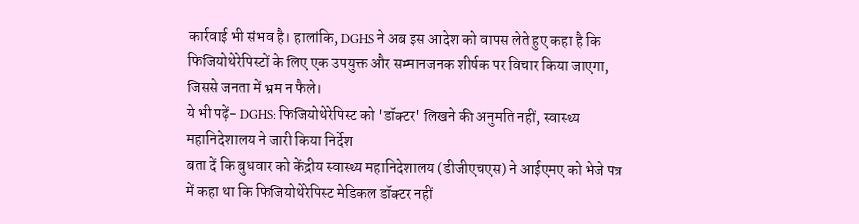कार्रवाई भी संभव है। हालांकि, DGHS ने अब इस आदेश को वापस लेते हुए कहा है कि फिजियोथेरेपिस्टों के लिए एक उपयुक्त और सम्मानजनक शीर्षक पर विचार किया जाएगा, जिससे जनता में भ्रम न फैले।
ये भी पढ़ें- DGHS: फिजियोथेरेपिस्ट को 'डॉक्टर' लिखने की अनुमति नहीं, स्वास्थ्य महानिदेशालय ने जारी किया निर्देश
बता दें कि बुधवार को केंद्रीय स्वास्थ्य महानिदेशालय (डीजीएचएस) ने आईएमए को भेजे पत्र में कहा था कि फिजियोथेरेपिस्ट मेडिकल डॉक्टर नहीं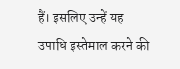हैं। इसलिए उन्हें यह उपाधि इस्तेमाल करने की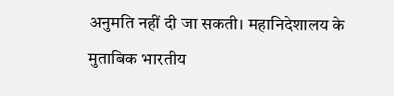अनुमति नहीं दी जा सकती। महानिदेशालय के मुताबिक भारतीय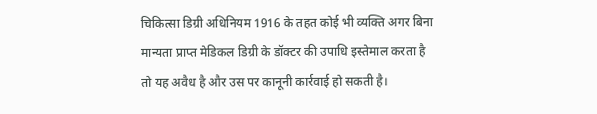चिकित्सा डिग्री अधिनियम 1916 के तहत कोई भी व्यक्ति अगर बिना मान्यता प्राप्त मेडिकल डिग्री के डॉक्टर की उपाधि इस्तेमाल करता है तो यह अवैध है और उस पर कानूनी कार्रवाई हो सकती है।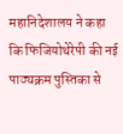महानिदेशालय ने कहा कि फिजियोथेरेपी की नई पाठ्यक्रम पुस्तिका से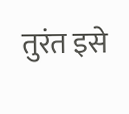तुरंत इसे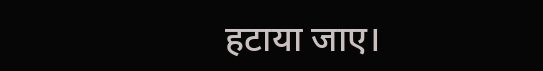हटाया जाए।